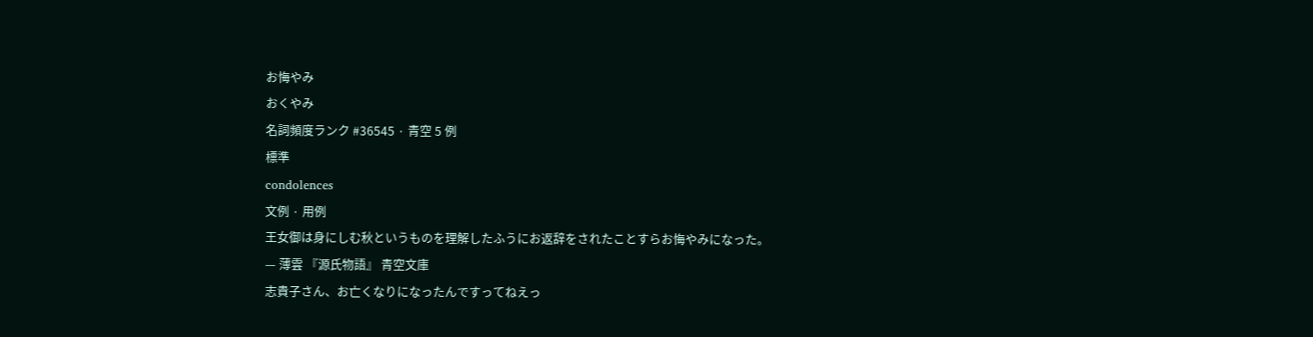お悔やみ
おくやみ
名詞頻度ランク #36545 · 青空 5 例
標準
condolences
文例 · 用例
王女御は身にしむ秋というものを理解したふうにお返辞をされたことすらお悔やみになった。
— 薄雲 『源氏物語』 青空文庫
志貴子さん、お亡くなりになったんですってねえっ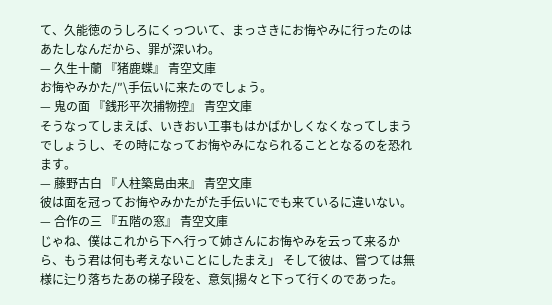て、久能徳のうしろにくっついて、まっさきにお悔やみに行ったのはあたしなんだから、罪が深いわ。
— 久生十蘭 『猪鹿蝶』 青空文庫
お悔やみかた/″\手伝いに来たのでしょう。
— 鬼の面 『銭形平次捕物控』 青空文庫
そうなってしまえば、いきおい工事もはかばかしくなくなってしまうでしょうし、その時になってお悔やみになられることとなるのを恐れます。
— 藤野古白 『人柱築島由来』 青空文庫
彼は面を冠ってお悔やみかたがた手伝いにでも来ているに違いない。
— 合作の三 『五階の窓』 青空文庫
じゃね、僕はこれから下へ行って姉さんにお悔やみを云って来るから、もう君は何も考えないことにしたまえ」 そして彼は、嘗つては無様に辷り落ちたあの梯子段を、意気|揚々と下って行くのであった。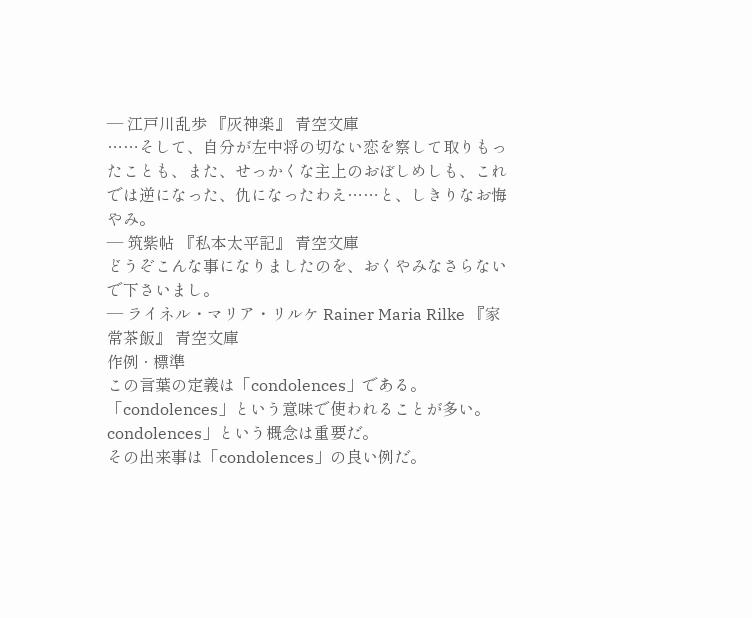— 江戸川乱歩 『灰神楽』 青空文庫
……そして、自分が左中将の切ない恋を察して取りもったことも、また、せっかくな主上のおぼしめしも、これでは逆になった、仇になったわえ……と、しきりなお悔やみ。
— 筑紫帖 『私本太平記』 青空文庫
どうぞこんな事になりましたのを、おくやみなさらないで下さいまし。
— ライネル・マリア・リルケ Rainer Maria Rilke 『家常茶飯』 青空文庫
作例 · 標準
この言葉の定義は「condolences」である。
「condolences」という意味で使われることが多い。
condolences」という概念は重要だ。
その出来事は「condolences」の良い例だ。